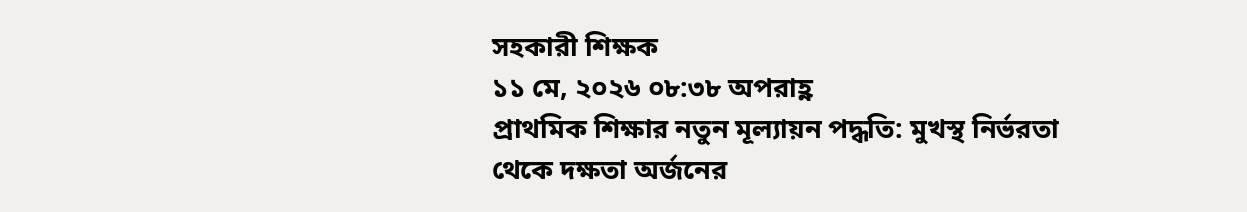সহকারী শিক্ষক
১১ মে, ২০২৬ ০৮:৩৮ অপরাহ্ণ
প্রাথমিক শিক্ষার নতুন মূল্যায়ন পদ্ধতি: মুখস্থ নির্ভরতা থেকে দক্ষতা অর্জনের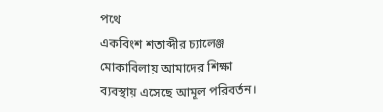পথে
একবিংশ শতাব্দীর চ্যালেঞ্জ মোকাবিলায় আমাদের শিক্ষা ব্যবস্থায় এসেছে আমূল পরিবর্তন।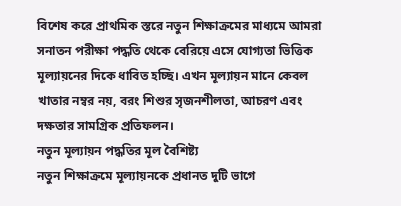বিশেষ করে প্রাথমিক স্তরে নতুন শিক্ষাক্রমের মাধ্যমে আমরা সনাতন পরীক্ষা পদ্ধতি থেকে বেরিয়ে এসে যোগ্যতা ভিত্তিক মূল্যায়নের দিকে ধাবিত হচ্ছি। এখন মূল্যায়ন মানে কেবল খাতার নম্বর নয়, বরং শিশুর সৃজনশীলতা, আচরণ এবং দক্ষতার সামগ্রিক প্রতিফলন।
নতুন মূল্যায়ন পদ্ধতির মূল বৈশিষ্ট্য
নতুন শিক্ষাক্রমে মূল্যায়নকে প্রধানত দুটি ভাগে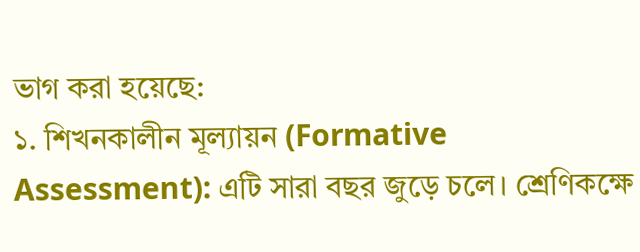ভাগ করা হয়েছে:
১. শিখনকালীন মূল্যায়ন (Formative Assessment): এটি সারা বছর জুড়ে চলে। শ্রেণিকক্ষে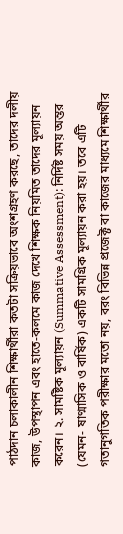পাঠদান চলাকালীন শিক্ষার্থীরা কতটা সক্রিয়ভাবে অংশগ্রহণ করছে, তাদের দলীয় কাজ, উপস্থাপন এবং হাতে-কলমে কাজ দেখে শিক্ষক নিয়মিত তাদের মূল্যায়ন করেন। ২. সামষ্টিক মূল্যায়ন (Summative Assessment): নির্দিষ্ট সময় অন্তর (যেমন- ষাণ্মাসিক ও বার্ষিক) একটি সামগ্রিক মূল্যায়ন করা হয়। তবে এটি গতানুগতিক পরীক্ষার মতো নয়, বরং বিভিন্ন প্রজেক্ট বা কাজের মাধ্যমে শিক্ষার্থীর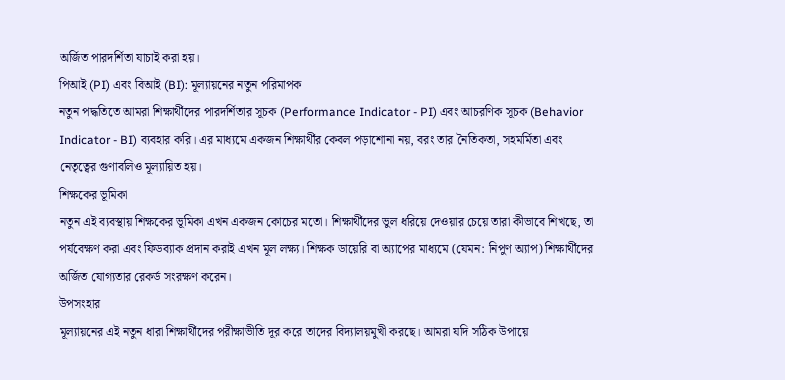অর্জিত পারদর্শিতা যাচাই করা হয়।
পিআই (PI) এবং বিআই (BI): মূল্যায়নের নতুন পরিমাপক
নতুন পদ্ধতিতে আমরা শিক্ষার্থীদের পারদর্শিতার সূচক (Performance Indicator - PI) এবং আচরণিক সূচক (Behavior Indicator - BI) ব্যবহার করি। এর মাধ্যমে একজন শিক্ষার্থীর কেবল পড়াশোনা নয়, বরং তার নৈতিকতা, সহমর্মিতা এবং নেতৃত্বের গুণাবলিও মূল্যায়িত হয়।
শিক্ষকের ভূমিকা
নতুন এই ব্যবস্থায় শিক্ষকের ভূমিকা এখন একজন কোচের মতো। শিক্ষার্থীদের ভুল ধরিয়ে দেওয়ার চেয়ে তারা কীভাবে শিখছে, তা পর্যবেক্ষণ করা এবং ফিডব্যাক প্রদান করাই এখন মূল লক্ষ্য। শিক্ষক ডায়েরি বা অ্যাপের মাধ্যমে (যেমন: নিপুণ অ্যাপ) শিক্ষার্থীদের অর্জিত যোগ্যতার রেকর্ড সংরক্ষণ করেন।
উপসংহার
মূল্যায়নের এই নতুন ধারা শিক্ষার্থীদের পরীক্ষাভীতি দূর করে তাদের বিদ্যালয়মুখী করছে। আমরা যদি সঠিক উপায়ে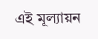এই মূল্যায়ন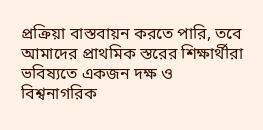প্রক্রিয়া বাস্তবায়ন করতে পারি, তবে আমাদের প্রাথমিক স্তরের শিক্ষার্থীরা ভবিষ্যতে একজন দক্ষ ও বিশ্বনাগরিক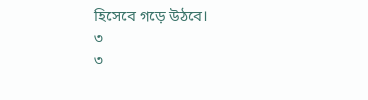হিসেবে গড়ে উঠবে।
৩
৩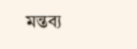মন্তব্য